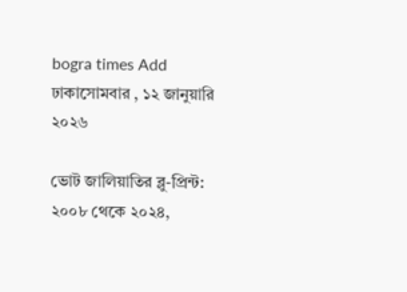bogra times Add
ঢাকাসোমবার , ১২ জানুয়ারি ২০২৬

ভোট জালিয়াতির ব্লু-প্রিন্ট: ২০০৮ থেকে ২০২৪,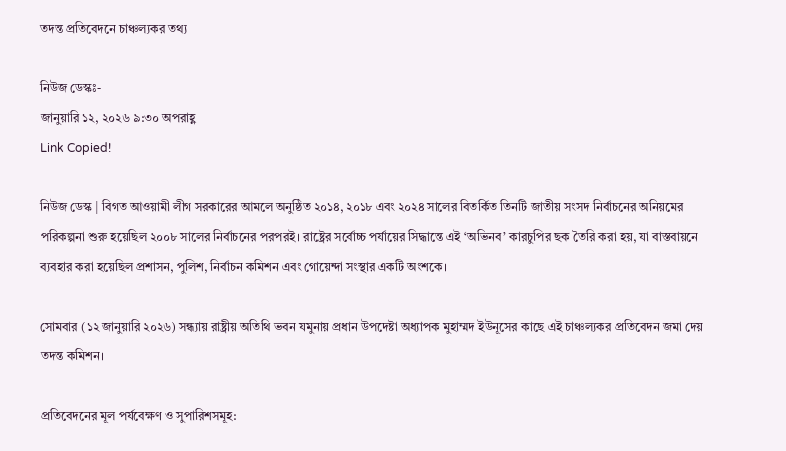তদন্ত প্রতিবেদনে চাঞ্চল্যকর তথ্য

নিউজ ডেস্কঃ-
জানুয়ারি ১২, ২০২৬ ৯:৩০ অপরাহ্ণ
Link Copied!

নিউজ ডেস্ক | বিগত আওয়ামী লীগ সরকারের আমলে অনুষ্ঠিত ২০১৪, ২০১৮ এবং ২০২৪ সালের বিতর্কিত তিনটি জাতীয় সংসদ নির্বাচনের অনিয়মের পরিকল্পনা শুরু হয়েছিল ২০০৮ সালের নির্বাচনের পরপরই। রাষ্ট্রের সর্বোচ্চ পর্যায়ের সিদ্ধান্তে এই ‘অভিনব’ কারচুপির ছক তৈরি করা হয়, যা বাস্তবায়নে ব্যবহার করা হয়েছিল প্রশাসন, পুলিশ, নির্বাচন কমিশন এবং গোয়েন্দা সংস্থার একটি অংশকে।

সোমবার (১২ জানুয়ারি ২০২৬) সন্ধ্যায় রাষ্ট্রীয় অতিথি ভবন যমুনায় প্রধান উপদেষ্টা অধ্যাপক মুহাম্মদ ইউনূসের কাছে এই চাঞ্চল্যকর প্রতিবেদন জমা দেয় তদন্ত কমিশন।

প্রতিবেদনের মূল পর্যবেক্ষণ ও সুপারিশসমূহ: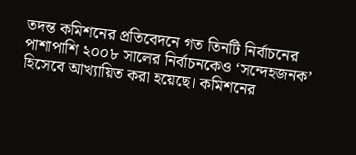তদন্ত কমিশনের প্রতিবেদনে গত তিনটি নির্বাচনের পাশাপাশি ২০০৮ সালের নির্বাচনকেও ‘সন্দেহজনক’ হিসেবে আখ্যায়িত করা হয়েছে। কমিশনের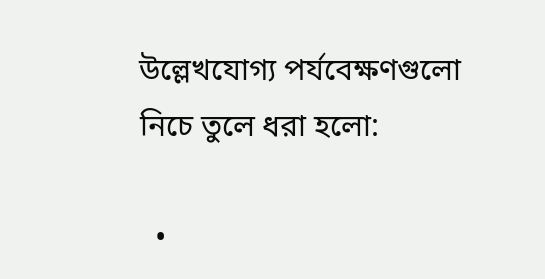উল্লেখযোগ্য পর্যবেক্ষণগুলো নিচে তুলে ধরা হলো:

  •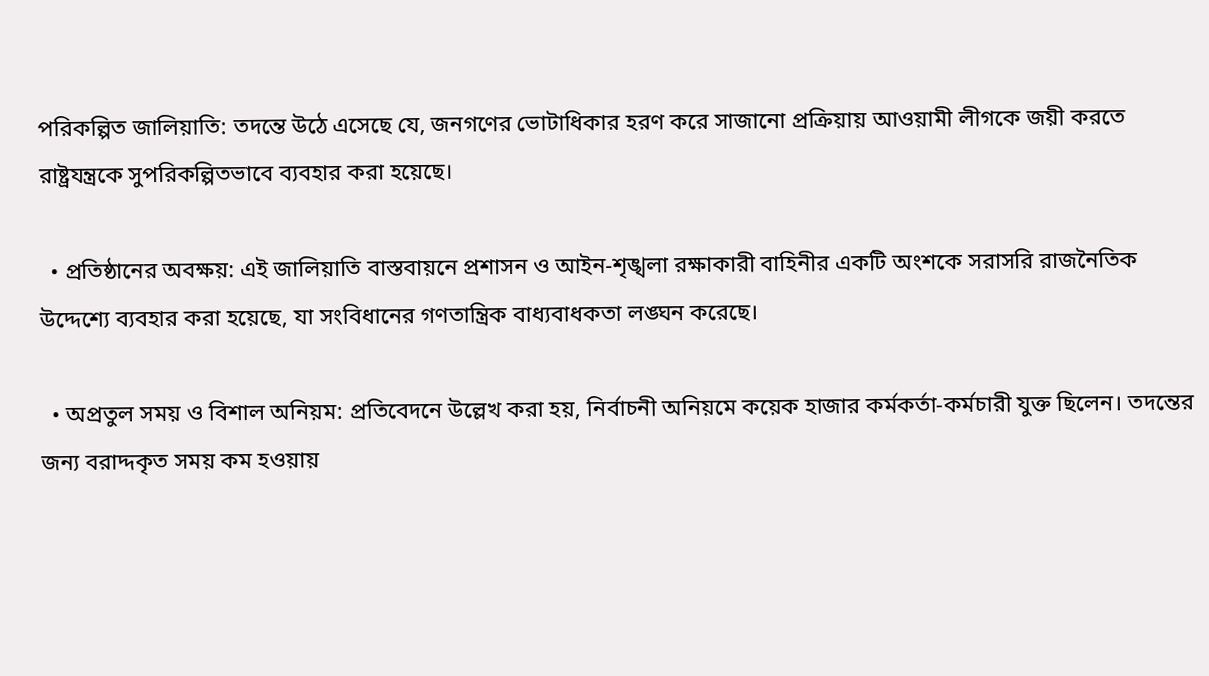পরিকল্পিত জালিয়াতি: তদন্তে উঠে এসেছে যে, জনগণের ভোটাধিকার হরণ করে সাজানো প্রক্রিয়ায় আওয়ামী লীগকে জয়ী করতে রাষ্ট্রযন্ত্রকে সুপরিকল্পিতভাবে ব্যবহার করা হয়েছে।

  • প্রতিষ্ঠানের অবক্ষয়: এই জালিয়াতি বাস্তবায়নে প্রশাসন ও আইন-শৃঙ্খলা রক্ষাকারী বাহিনীর একটি অংশকে সরাসরি রাজনৈতিক উদ্দেশ্যে ব্যবহার করা হয়েছে, যা সংবিধানের গণতান্ত্রিক বাধ্যবাধকতা লঙ্ঘন করেছে।

  • অপ্রতুল সময় ও বিশাল অনিয়ম: প্রতিবেদনে উল্লেখ করা হয়, নির্বাচনী অনিয়মে কয়েক হাজার কর্মকর্তা-কর্মচারী যুক্ত ছিলেন। তদন্তের জন্য বরাদ্দকৃত সময় কম হওয়ায়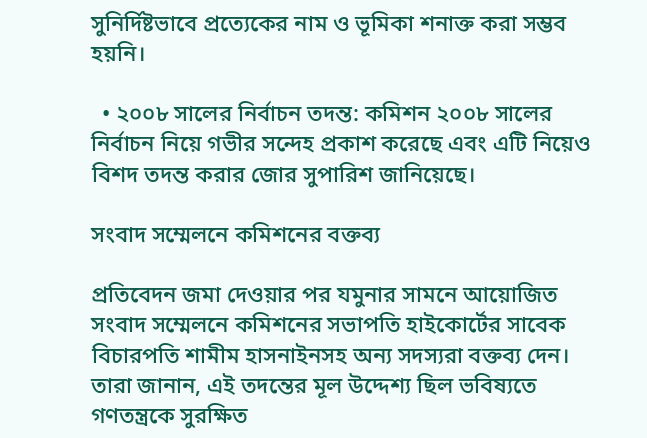সুনির্দিষ্টভাবে প্রত্যেকের নাম ও ভূমিকা শনাক্ত করা সম্ভব হয়নি।

  • ২০০৮ সালের নির্বাচন তদন্ত: কমিশন ২০০৮ সালের নির্বাচন নিয়ে গভীর সন্দেহ প্রকাশ করেছে এবং এটি নিয়েও বিশদ তদন্ত করার জোর সুপারিশ জানিয়েছে।

সংবাদ সম্মেলনে কমিশনের বক্তব্য

প্রতিবেদন জমা দেওয়ার পর যমুনার সামনে আয়োজিত সংবাদ সম্মেলনে কমিশনের সভাপতি হাইকোর্টের সাবেক বিচারপতি শামীম হাসনাইনসহ অন্য সদস্যরা বক্তব্য দেন। তারা জানান, এই তদন্তের মূল উদ্দেশ্য ছিল ভবিষ্যতে গণতন্ত্রকে সুরক্ষিত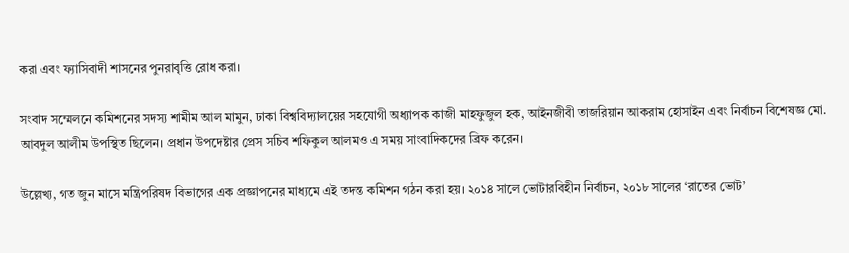করা এবং ফ্যাসিবাদী শাসনের পুনরাবৃত্তি রোধ করা।

সংবাদ সম্মেলনে কমিশনের সদস্য শামীম আল মামুন, ঢাকা বিশ্ববিদ্যালয়ের সহযোগী অধ্যাপক কাজী মাহফুজুল হক, আইনজীবী তাজরিয়ান আকরাম হোসাইন এবং নির্বাচন বিশেষজ্ঞ মো. আবদুল আলীম উপস্থিত ছিলেন। প্রধান উপদেষ্টার প্রেস সচিব শফিকুল আলমও এ সময় সাংবাদিকদের ব্রিফ করেন।

উল্লেখ্য, গত জুন মাসে মন্ত্রিপরিষদ বিভাগের এক প্রজ্ঞাপনের মাধ্যমে এই তদন্ত কমিশন গঠন করা হয়। ২০১৪ সালে ভোটারবিহীন নির্বাচন, ২০১৮ সালের ‘রাতের ভোট’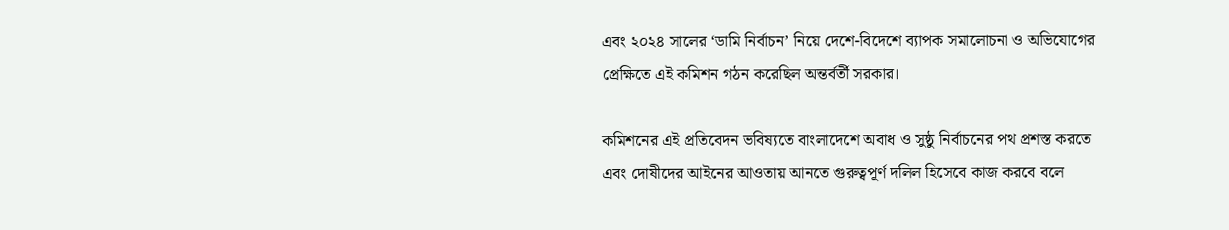এবং ২০২৪ সালের ‘ডামি নির্বাচন’ নিয়ে দেশে-বিদেশে ব্যাপক সমালোচনা ও অভিযোগের প্রেক্ষিতে এই কমিশন গঠন করেছিল অন্তর্বর্তী সরকার।

কমিশনের এই প্রতিবেদন ভবিষ্যতে বাংলাদেশে অবাধ ও সুষ্ঠু নির্বাচনের পথ প্রশস্ত করতে এবং দোষীদের আইনের আওতায় আনতে গুরুত্বপূর্ণ দলিল হিসেবে কাজ করবে বলে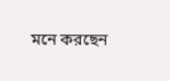মনে করছেন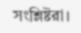সংশ্লিষ্টরা।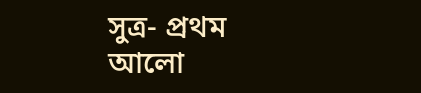সুত্র- প্রথম আলো